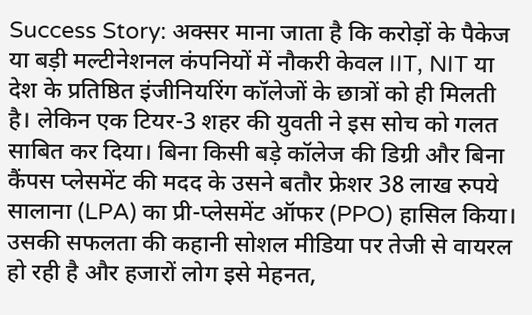Success Story: अक्सर माना जाता है कि करोड़ों के पैकेज या बड़ी मल्टीनेशनल कंपनियों में नौकरी केवल IIT, NIT या देश के प्रतिष्ठित इंजीनियरिंग कॉलेजों के छात्रों को ही मिलती है। लेकिन एक टियर-3 शहर की युवती ने इस सोच को गलत साबित कर दिया। बिना किसी बड़े कॉलेज की डिग्री और बिना कैंपस प्लेसमेंट की मदद के उसने बतौर फ्रेशर 38 लाख रुपये सालाना (LPA) का प्री-प्लेसमेंट ऑफर (PPO) हासिल किया। उसकी सफलता की कहानी सोशल मीडिया पर तेजी से वायरल हो रही है और हजारों लोग इसे मेहनत,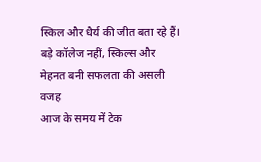स्किल और धैर्य की जीत बता रहे हैं।
बड़े कॉलेज नहीं, स्किल्स और मेहनत बनी सफलता की असली वजह
आज के समय में टेक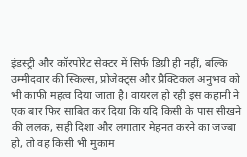इंडस्ट्री और कॉरपोरेट सेक्टर में सिर्फ डिग्री ही नहीं, बल्कि उम्मीदवार की स्किल्स, प्रोजेक्ट्स और प्रैक्टिकल अनुभव को भी काफी महत्व दिया जाता है। वायरल हो रही इस कहानी ने एक बार फिर साबित कर दिया कि यदि किसी के पास सीखने की ललक, सही दिशा और लगातार मेहनत करने का जज्बा हो, तो वह किसी भी मुकाम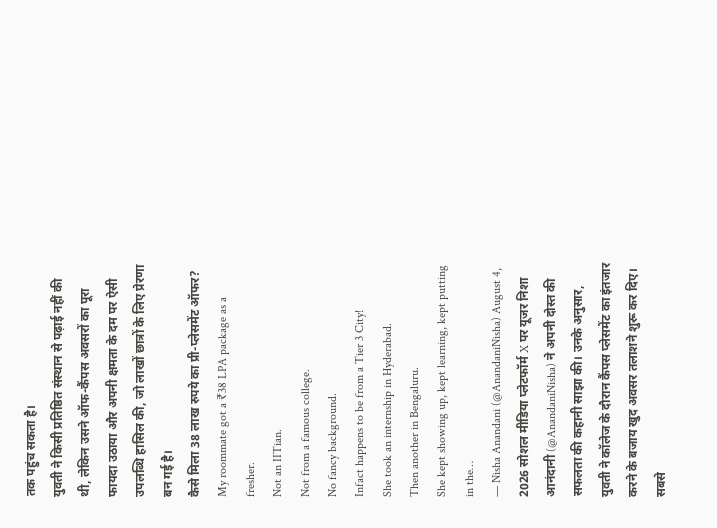तक पहुंच सकता है।
युवती ने किसी प्रतिष्ठित संस्थान से पढ़ाई नहीं की थी, लेकिन उसने ऑफ-कैंपस अवसरों का पूरा फायदा उठाया और अपनी क्षमता के दम पर ऐसी उपलब्धि हासिल की, जो लाखों छात्रों के लिए प्रेरणा बन गई है।
कैसे मिला 38 लाख रुपये का प्री-प्लेसमेंट ऑफर?
My roommate got a ₹38 LPA package as a fresher.
Not an IITian.
Not from a famous college.
No fancy background.
Infact happens to be from a Tier 3 City!
She took an internship in Hyderabad.
Then another in Bengaluru.
She kept showing up, kept learning, kept putting in the…
— Nisha Anandani (@AnandaniNisha) August 4, 2026 सोशल मीडिया प्लेटफॉर्म X पर यूजर निशा आनंदानी (@AnandaniNisha) ने अपनी दोस्त की सफलता की कहानी साझा की। उनके अनुसार, युवती ने कॉलेज के दौरान कैंपस प्लेसमेंट का इंतजार करने के बजाय खुद अवसर तलाशने शुरू कर दिए।
सबसे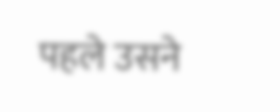पहले उसने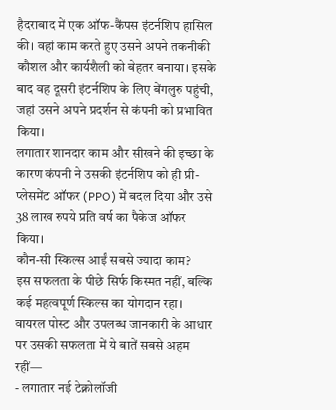हैदराबाद में एक ऑफ-कैंपस इंटर्नशिप हासिल की। वहां काम करते हुए उसने अपने तकनीकी कौशल और कार्यशैली को बेहतर बनाया। इसके बाद वह दूसरी इंटर्नशिप के लिए बेंगलुरु पहुंची, जहां उसने अपने प्रदर्शन से कंपनी को प्रभावित किया।
लगातार शानदार काम और सीखने की इच्छा के कारण कंपनी ने उसकी इंटर्नशिप को ही प्री-प्लेसमेंट ऑफर (PPO) में बदल दिया और उसे 38 लाख रुपये प्रति वर्ष का पैकेज ऑफर किया।
कौन-सी स्किल्स आईं सबसे ज्यादा काम?
इस सफलता के पीछे सिर्फ किस्मत नहीं, बल्कि कई महत्वपूर्ण स्किल्स का योगदान रहा। वायरल पोस्ट और उपलब्ध जानकारी के आधार पर उसकी सफलता में ये बातें सबसे अहम रहीं—
- लगातार नई टेक्नोलॉजी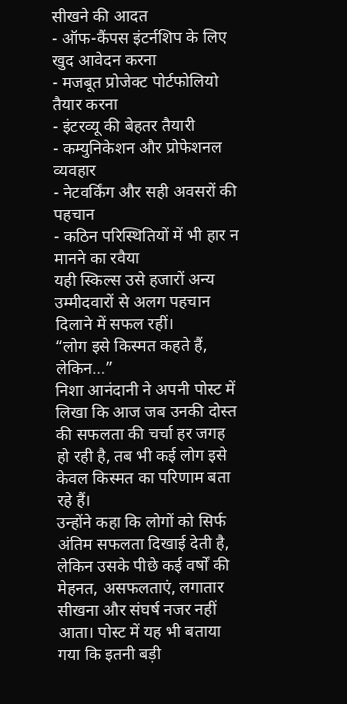सीखने की आदत
- ऑफ-कैंपस इंटर्नशिप के लिए खुद आवेदन करना
- मजबूत प्रोजेक्ट पोर्टफोलियो तैयार करना
- इंटरव्यू की बेहतर तैयारी
- कम्युनिकेशन और प्रोफेशनल व्यवहार
- नेटवर्किंग और सही अवसरों की पहचान
- कठिन परिस्थितियों में भी हार न मानने का रवैया
यही स्किल्स उसे हजारों अन्य उम्मीदवारों से अलग पहचान दिलाने में सफल रहीं।
“लोग इसे किस्मत कहते हैं, लेकिन…”
निशा आनंदानी ने अपनी पोस्ट में लिखा कि आज जब उनकी दोस्त की सफलता की चर्चा हर जगह हो रही है, तब भी कई लोग इसे केवल किस्मत का परिणाम बता रहे हैं।
उन्होंने कहा कि लोगों को सिर्फ अंतिम सफलता दिखाई देती है, लेकिन उसके पीछे कई वर्षों की मेहनत, असफलताएं, लगातार सीखना और संघर्ष नजर नहीं आता। पोस्ट में यह भी बताया गया कि इतनी बड़ी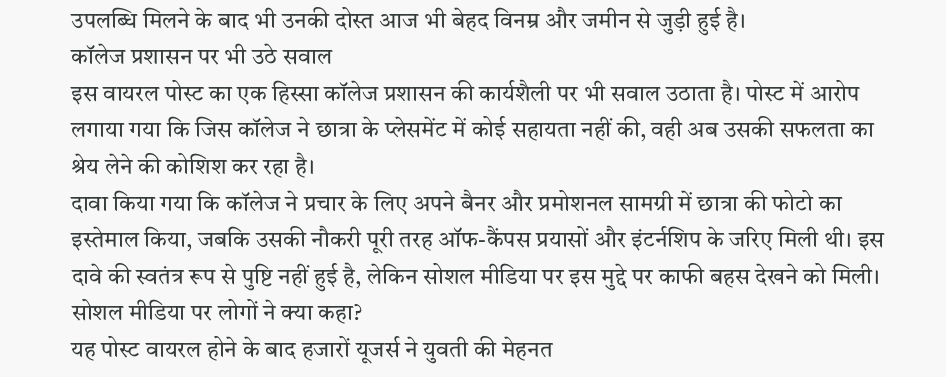उपलब्धि मिलने के बाद भी उनकी दोस्त आज भी बेहद विनम्र और जमीन से जुड़ी हुई है।
कॉलेज प्रशासन पर भी उठे सवाल
इस वायरल पोस्ट का एक हिस्सा कॉलेज प्रशासन की कार्यशैली पर भी सवाल उठाता है। पोस्ट में आरोप लगाया गया कि जिस कॉलेज ने छात्रा के प्लेसमेंट में कोई सहायता नहीं की, वही अब उसकी सफलता का श्रेय लेने की कोशिश कर रहा है।
दावा किया गया कि कॉलेज ने प्रचार के लिए अपने बैनर और प्रमोशनल सामग्री में छात्रा की फोटो का इस्तेमाल किया, जबकि उसकी नौकरी पूरी तरह ऑफ-कैंपस प्रयासों और इंटर्नशिप के जरिए मिली थी। इस दावे की स्वतंत्र रूप से पुष्टि नहीं हुई है, लेकिन सोशल मीडिया पर इस मुद्दे पर काफी बहस देखने को मिली।
सोशल मीडिया पर लोगों ने क्या कहा?
यह पोस्ट वायरल होने के बाद हजारों यूजर्स ने युवती की मेहनत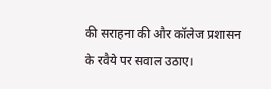की सराहना की और कॉलेज प्रशासन के रवैये पर सवाल उठाए।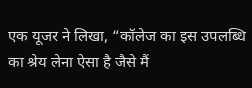एक यूजर ने लिखा, “कॉलेज का इस उपलब्धि का श्रेय लेना ऐसा है जैसे मैं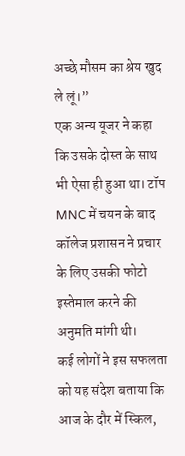अच्छे मौसम का श्रेय खुद ले लूं।”
एक अन्य यूजर ने कहा कि उसके दोस्त के साथ भी ऐसा ही हुआ था। टॉप MNC में चयन के बाद कॉलेज प्रशासन ने प्रचार के लिए उसकी फोटो इस्तेमाल करने की अनुमति मांगी थी।
कई लोगों ने इस सफलता को यह संदेश बताया कि आज के दौर में स्किल,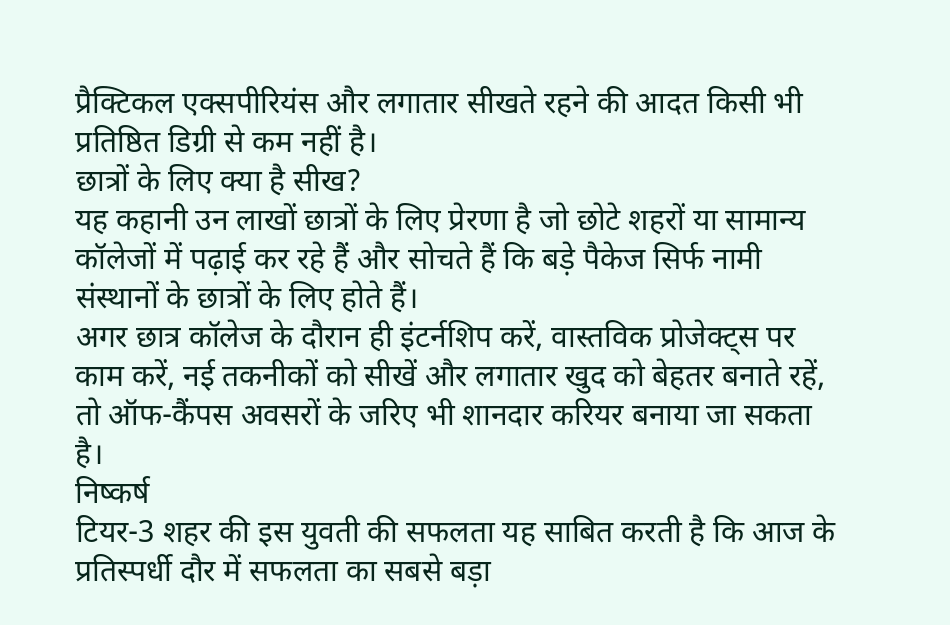प्रैक्टिकल एक्सपीरियंस और लगातार सीखते रहने की आदत किसी भी प्रतिष्ठित डिग्री से कम नहीं है।
छात्रों के लिए क्या है सीख?
यह कहानी उन लाखों छात्रों के लिए प्रेरणा है जो छोटे शहरों या सामान्य कॉलेजों में पढ़ाई कर रहे हैं और सोचते हैं कि बड़े पैकेज सिर्फ नामी संस्थानों के छात्रों के लिए होते हैं।
अगर छात्र कॉलेज के दौरान ही इंटर्नशिप करें, वास्तविक प्रोजेक्ट्स पर काम करें, नई तकनीकों को सीखें और लगातार खुद को बेहतर बनाते रहें, तो ऑफ-कैंपस अवसरों के जरिए भी शानदार करियर बनाया जा सकता है।
निष्कर्ष
टियर-3 शहर की इस युवती की सफलता यह साबित करती है कि आज के प्रतिस्पर्धी दौर में सफलता का सबसे बड़ा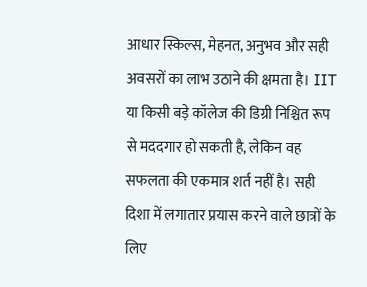आधार स्किल्स, मेहनत, अनुभव और सही अवसरों का लाभ उठाने की क्षमता है। IIT या किसी बड़े कॉलेज की डिग्री निश्चित रूप से मददगार हो सकती है, लेकिन वह सफलता की एकमात्र शर्त नहीं है। सही दिशा में लगातार प्रयास करने वाले छात्रों के लिए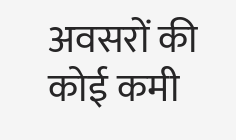अवसरों की कोई कमी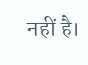नहीं है।